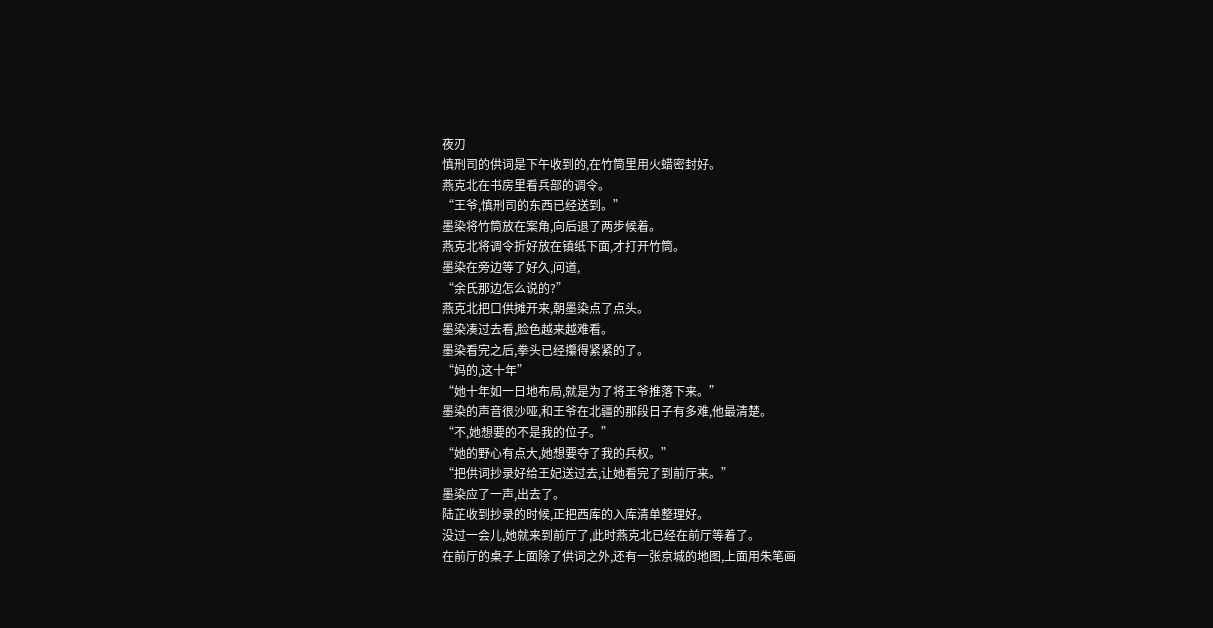夜刃
慎刑司的供词是下午收到的,在竹筒里用火蜡密封好。
燕克北在书房里看兵部的调令。
“王爷,慎刑司的东西已经送到。”
墨染将竹筒放在案角,向后退了两步候着。
燕克北将调令折好放在镇纸下面,才打开竹筒。
墨染在旁边等了好久,问道,
“余氏那边怎么说的?”
燕克北把口供摊开来,朝墨染点了点头。
墨染凑过去看,脸色越来越难看。
墨染看完之后,拳头已经攥得紧紧的了。
“妈的,这十年”
“她十年如一日地布局,就是为了将王爷推落下来。”
墨染的声音很沙哑,和王爷在北疆的那段日子有多难,他最清楚。
“不,她想要的不是我的位子。”
“她的野心有点大,她想要夺了我的兵权。”
“把供词抄录好给王妃送过去,让她看完了到前厅来。”
墨染应了一声,出去了。
陆芷收到抄录的时候,正把西库的入库清单整理好。
没过一会儿,她就来到前厅了,此时燕克北已经在前厅等着了。
在前厅的桌子上面除了供词之外,还有一张京城的地图,上面用朱笔画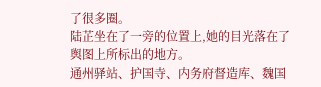了很多圈。
陆芷坐在了一旁的位置上,她的目光落在了舆图上所标出的地方。
通州驿站、护国寺、内务府督造库、魏国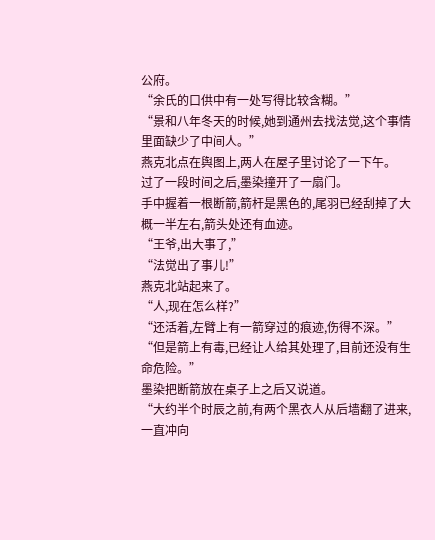公府。
“余氏的口供中有一处写得比较含糊。”
“景和八年冬天的时候,她到通州去找法觉,这个事情里面缺少了中间人。”
燕克北点在舆图上,两人在屋子里讨论了一下午。
过了一段时间之后,墨染撞开了一扇门。
手中握着一根断箭,箭杆是黑色的,尾羽已经刮掉了大概一半左右,箭头处还有血迹。
“王爷,出大事了,”
“法觉出了事儿!”
燕克北站起来了。
“人,现在怎么样?”
“还活着,左臂上有一箭穿过的痕迹,伤得不深。”
“但是箭上有毒,已经让人给其处理了,目前还没有生命危险。”
墨染把断箭放在桌子上之后又说道。
“大约半个时辰之前,有两个黑衣人从后墙翻了进来,一直冲向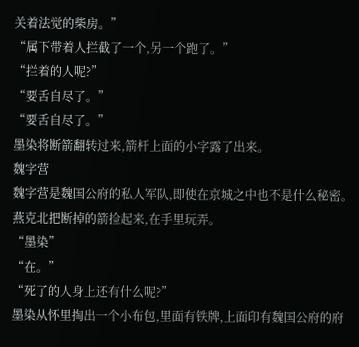关着法觉的柴房。”
“属下带着人拦截了一个,另一个跑了。”
“拦着的人呢?”
“要舌自尽了。”
“要舌自尽了。”
墨染将断箭翻转过来,箭杆上面的小字露了出来。
魏字营
魏字营是魏国公府的私人军队,即使在京城之中也不是什么秘密。
燕克北把断掉的箭捡起来,在手里玩弄。
“墨染”
“在。”
“死了的人身上还有什么呢?”
墨染从怀里掏出一个小布包,里面有铁牌,上面印有魏国公府的府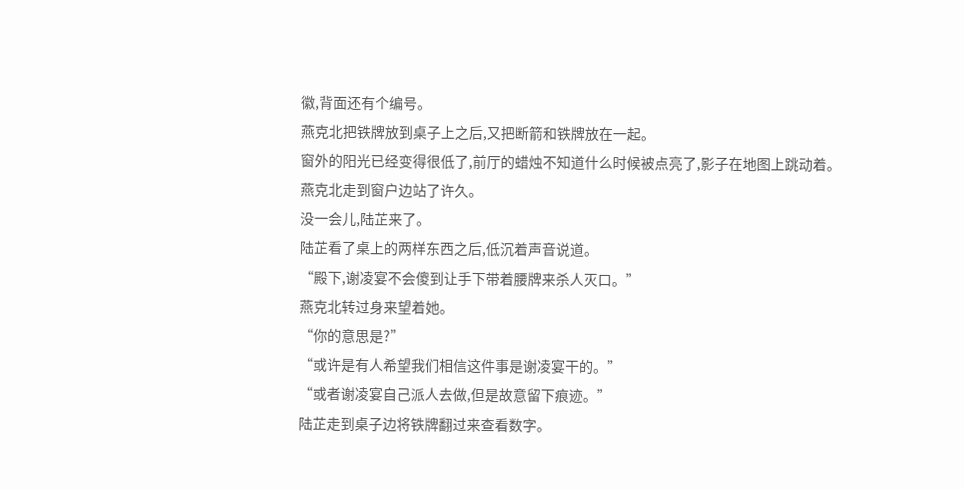徽,背面还有个编号。
燕克北把铁牌放到桌子上之后,又把断箭和铁牌放在一起。
窗外的阳光已经变得很低了,前厅的蜡烛不知道什么时候被点亮了,影子在地图上跳动着。
燕克北走到窗户边站了许久。
没一会儿,陆芷来了。
陆芷看了桌上的两样东西之后,低沉着声音说道。
“殿下,谢凌宴不会傻到让手下带着腰牌来杀人灭口。”
燕克北转过身来望着她。
“你的意思是?”
“或许是有人希望我们相信这件事是谢凌宴干的。”
“或者谢凌宴自己派人去做,但是故意留下痕迹。”
陆芷走到桌子边将铁牌翻过来查看数字。